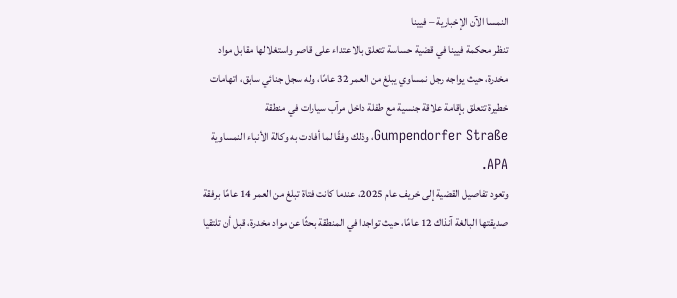النمسا الآن الإخبارية – فيينا
تنظر محكمة فيينا في قضية حساسة تتعلق بالاعتداء على قاصر واستغلالها مقابل مواد مخدرة، حيث يواجه رجل نمساوي يبلغ من العمر 32 عامًا، وله سجل جنائي سابق، اتهامات خطيرة تتعلق بإقامة علاقة جنسية مع طفلة داخل مرآب سيارات في منطقة Gumpendorfer Straße، وذلك وفقًا لما أفادت به وكالة الأنباء النمساوية APA.
وتعود تفاصيل القضية إلى خريف عام 2025، عندما كانت فتاة تبلغ من العمر 14 عامًا برفقة صديقتها البالغة آنذاك 12 عامًا، حيث تواجدا في المنطقة بحثًا عن مواد مخدرة، قبل أن تلتقيا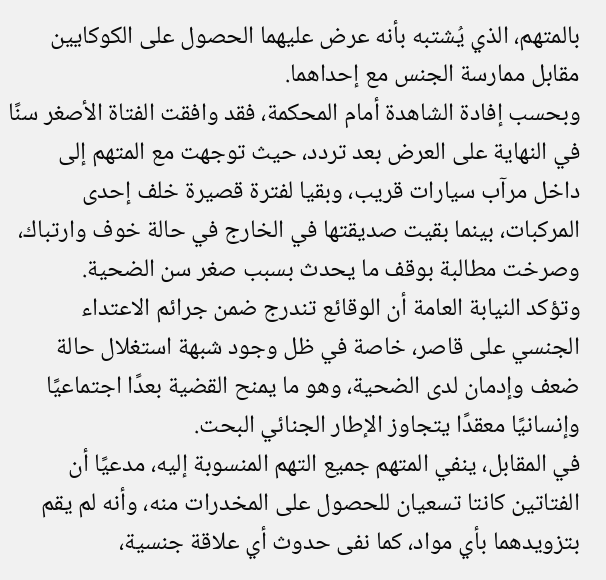بالمتهم، الذي يُشتبه بأنه عرض عليهما الحصول على الكوكايين مقابل ممارسة الجنس مع إحداهما.
وبحسب إفادة الشاهدة أمام المحكمة، فقد وافقت الفتاة الأصغر سنًا في النهاية على العرض بعد تردد، حيث توجهت مع المتهم إلى داخل مرآب سيارات قريب، وبقيا لفترة قصيرة خلف إحدى المركبات، بينما بقيت صديقتها في الخارج في حالة خوف وارتباك، وصرخت مطالبة بوقف ما يحدث بسبب صغر سن الضحية.
وتؤكد النيابة العامة أن الوقائع تندرج ضمن جرائم الاعتداء الجنسي على قاصر، خاصة في ظل وجود شبهة استغلال حالة ضعف وإدمان لدى الضحية، وهو ما يمنح القضية بعدًا اجتماعيًا وإنسانيًا معقدًا يتجاوز الإطار الجنائي البحت.
في المقابل، ينفي المتهم جميع التهم المنسوبة إليه، مدعيًا أن الفتاتين كانتا تسعيان للحصول على المخدرات منه، وأنه لم يقم بتزويدهما بأي مواد، كما نفى حدوث أي علاقة جنسية،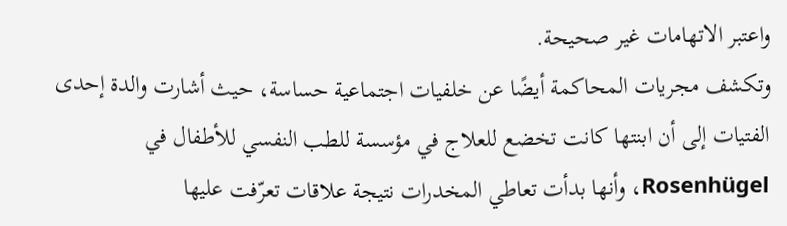واعتبر الاتهامات غير صحيحة.
وتكشف مجريات المحاكمة أيضًا عن خلفيات اجتماعية حساسة، حيث أشارت والدة إحدى الفتيات إلى أن ابنتها كانت تخضع للعلاج في مؤسسة للطب النفسي للأطفال في Rosenhügel، وأنها بدأت تعاطي المخدرات نتيجة علاقات تعرّفت عليها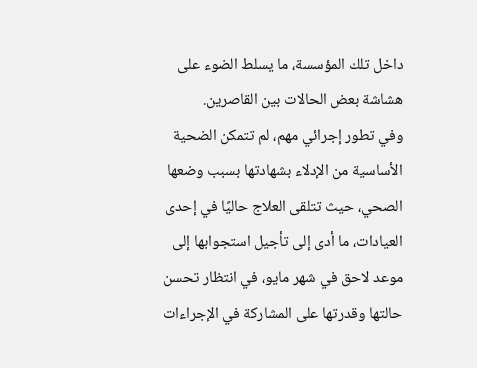داخل تلك المؤسسة، ما يسلط الضوء على هشاشة بعض الحالات بين القاصرين.
وفي تطور إجرائي مهم، لم تتمكن الضحية الأساسية من الإدلاء بشهادتها بسبب وضعها الصحي، حيث تتلقى العلاج حاليًا في إحدى العيادات، ما أدى إلى تأجيل استجوابها إلى موعد لاحق في شهر مايو، في انتظار تحسن حالتها وقدرتها على المشاركة في الإجراءات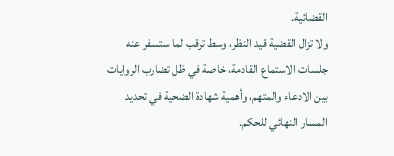القضائية.
ولا تزال القضية قيد النظر، وسط ترقب لما ستسفر عنه جلسات الاستماع القادمة، خاصة في ظل تضارب الروايات بين الادعاء والمتهم، وأهمية شهادة الضحية في تحديد المسار النهائي للحكم.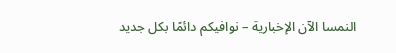النمسا الآن الإخبارية – نوافيكم دائمًا بكل جديد